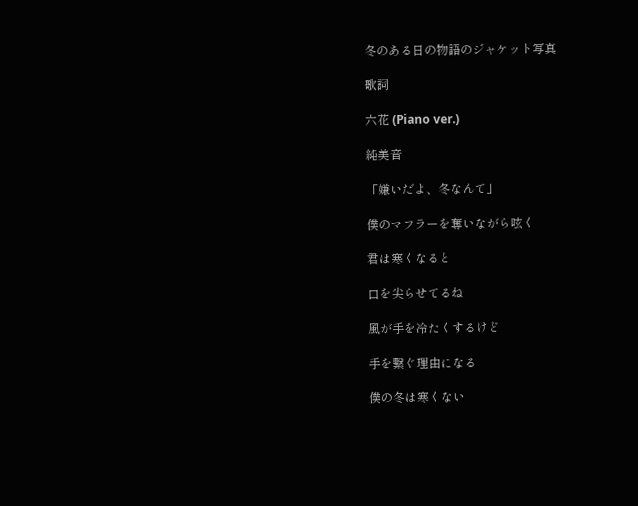冬のある日の物語のジャケット写真

歌詞

六花 (Piano ver.)

純美音

「嫌いだよ、冬なんて」

僕のマフラーを奪いながら呟く

君は寒くなると

口を尖らせてるね

風が手を冷たくするけど

手を繋ぐ理由になる

僕の冬は寒くない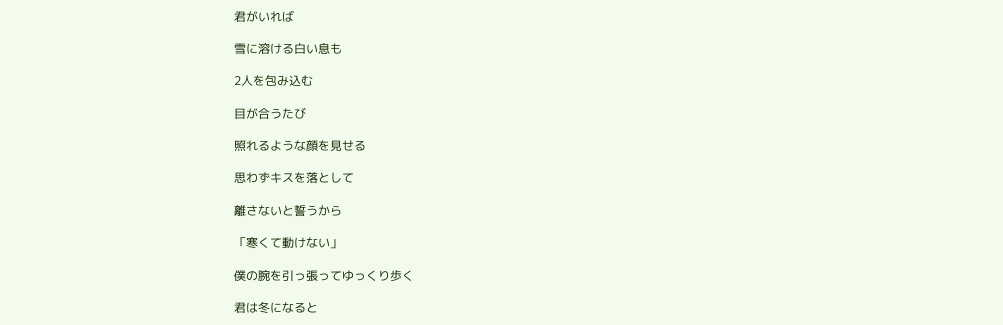君がいれば

雪に溶ける白い息も

2人を包み込む

目が合うたび

照れるような顔を見せる

思わずキスを落として

離さないと誓うから

「寒くて動けない」

僕の腕を引っ張ってゆっくり歩く

君は冬になると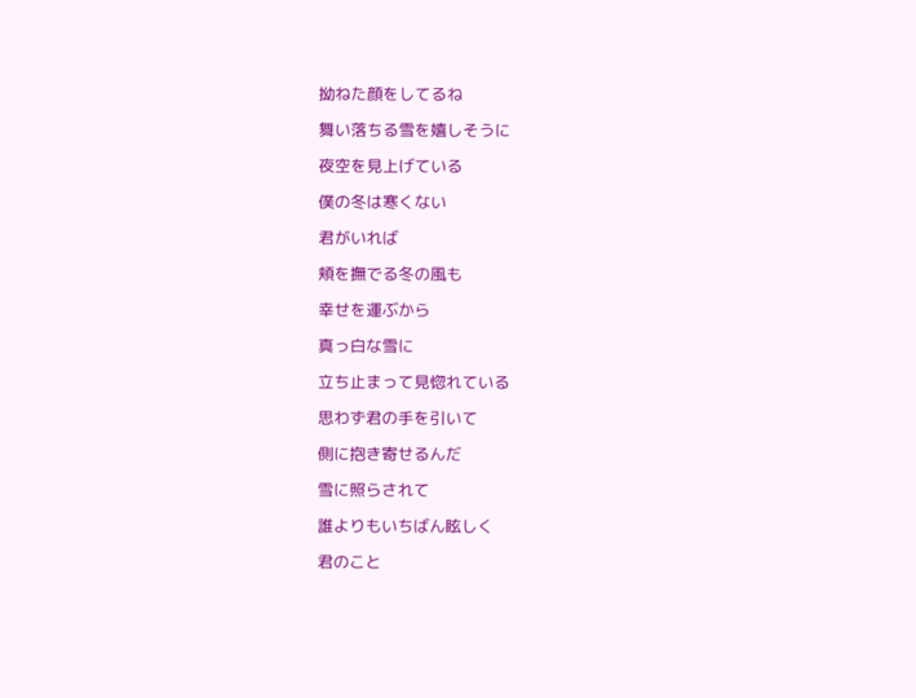拗ねた顔をしてるね

舞い落ちる雪を嬉しそうに

夜空を見上げている

僕の冬は寒くない

君がいれば

頬を撫でる冬の風も

幸せを運ぶから

真っ白な雪に

立ち止まって見惚れている

思わず君の手を引いて

側に抱き寄せるんだ

雪に照らされて

誰よりもいちばん眩しく

君のこと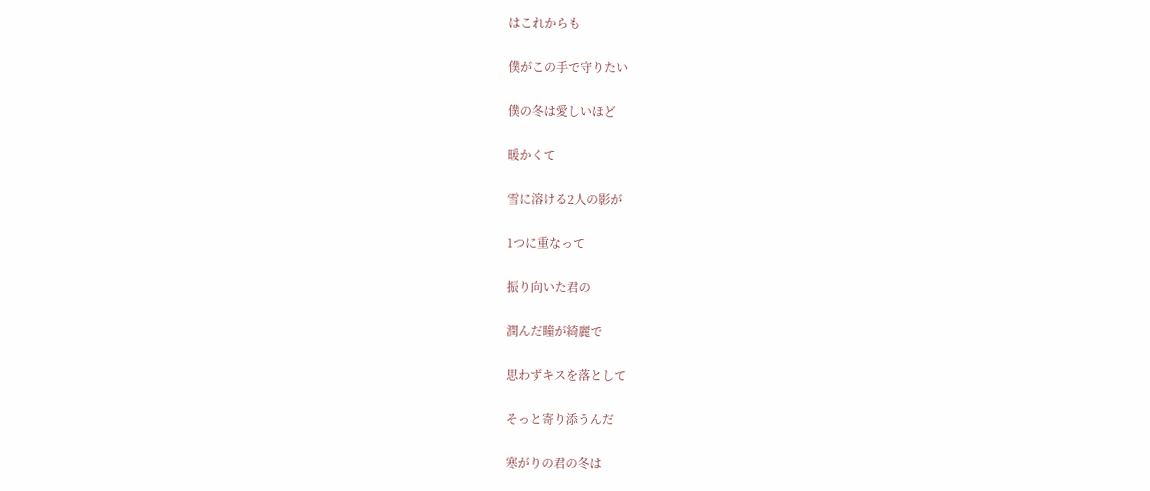はこれからも

僕がこの手で守りたい

僕の冬は愛しいほど

暖かくて

雪に溶ける2人の影が

1つに重なって

振り向いた君の

潤んだ瞳が綺麗で

思わずキスを落として

そっと寄り添うんだ

寒がりの君の冬は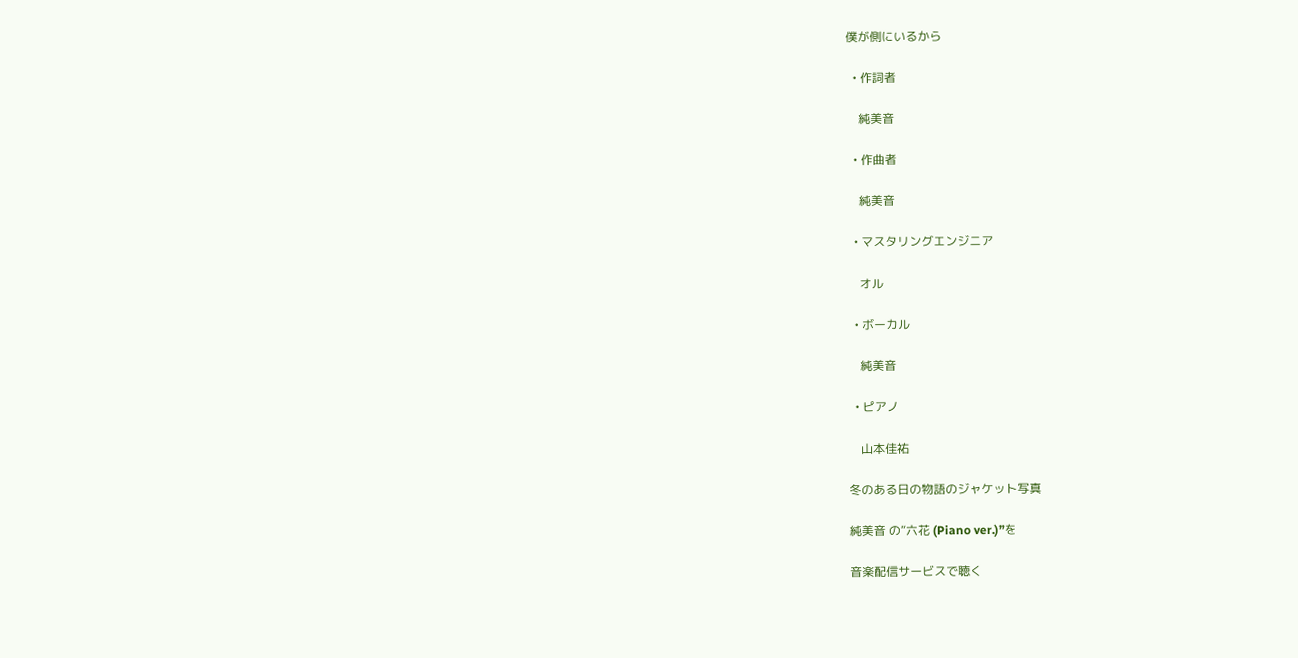僕が側にいるから

  • 作詞者

    純美音

  • 作曲者

    純美音

  • マスタリングエンジニア

    オル

  • ボーカル

    純美音

  • ピアノ

    山本佳祐

冬のある日の物語のジャケット写真

純美音 の“六花 (Piano ver.)”を

音楽配信サービスで聴く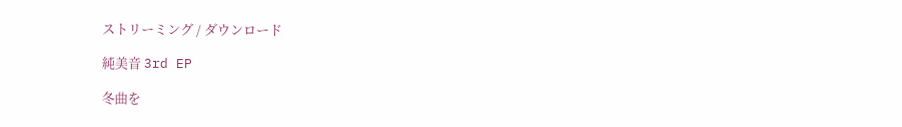ストリーミング / ダウンロード

純美音 3rd EP

冬曲を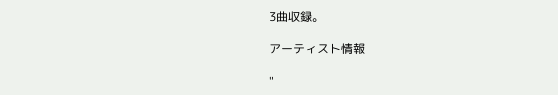3曲収録。

アーティスト情報

"